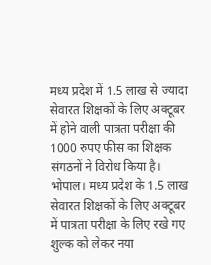मध्य प्रदेश में 1.5 लाख से ज्यादा सेवारत शिक्षकों के लिए अक्टूबर में होने वाली पात्रता परीक्षा की 1000 रुपए फीस का शिक्षक संगठनों ने विरोध किया है।
भोपाल। मध्य प्रदेश के 1.5 लाख सेवारत शिक्षकों के लिए अक्टूबर में पात्रता परीक्षा के लिए रखे गए शुल्क को लेकर नया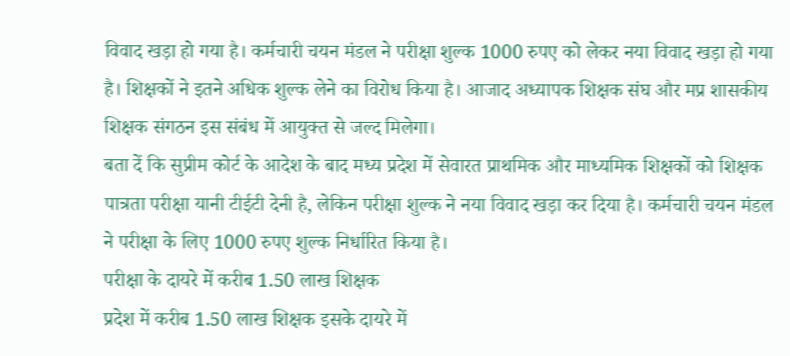विवाद खड़ा हो गया है। कर्मचारी चयन मंडल ने परीक्षा शुल्क 1000 रुपए को लेकर नया विवाद खड़ा हो गया है। शिक्षकों ने इतने अधिक शुल्क लेने का विरोध किया है। आजाद अध्यापक शिक्षक संघ और मप्र शासकीय शिक्षक संगठन इस संबंध में आयुक्त से जल्द मिलेगा।
बता दें कि सुप्रीम कोर्ट के आदेश के बाद मध्य प्रदेश में सेवारत प्राथमिक और माध्यमिक शिक्षकों को शिक्षक पात्रता परीक्षा यानी टीईटी देनी है, लेकिन परीक्षा शुल्क ने नया विवाद खड़ा कर दिया है। कर्मचारी चयन मंडल ने परीक्षा के लिए 1000 रुपए शुल्क निर्धारित किया है।
परीक्षा के दायरे में करीब 1.50 लाख शिक्षक
प्रदेश में करीब 1.50 लाख शिक्षक इसके दायरे में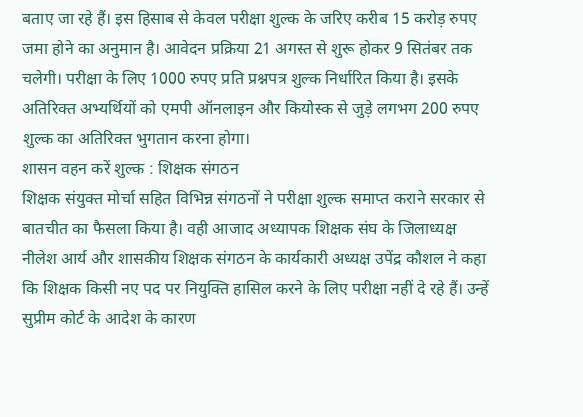बताए जा रहे हैं। इस हिसाब से केवल परीक्षा शुल्क के जरिए करीब 15 करोड़ रुपए जमा होने का अनुमान है। आवेदन प्रक्रिया 21 अगस्त से शुरू होकर 9 सितंबर तक चलेगी। परीक्षा के लिए 1000 रुपए प्रति प्रश्नपत्र शुल्क निर्धारित किया है। इसके अतिरिक्त अभ्यर्थियों को एमपी ऑनलाइन और कियोस्क से जुड़े लगभग 200 रुपए शुल्क का अतिरिक्त भुगतान करना होगा।
शासन वहन करें शुल्क : शिक्षक संगठन
शिक्षक संयुक्त मोर्चा सहित विभिन्न संगठनों ने परीक्षा शुल्क समाप्त कराने सरकार से बातचीत का फैसला किया है। वही आजाद अध्यापक शिक्षक संघ के जिलाध्यक्ष नीलेश आर्य और शासकीय शिक्षक संगठन के कार्यकारी अध्यक्ष उपेंद्र कौशल ने कहा कि शिक्षक किसी नए पद पर नियुक्ति हासिल करने के लिए परीक्षा नहीं दे रहे हैं। उन्हें सुप्रीम कोर्ट के आदेश के कारण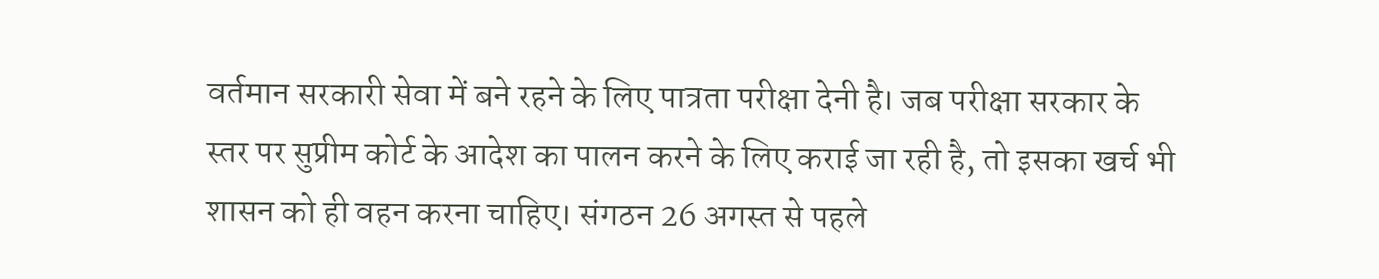वर्तमान सरकारी सेवा में बने रहने के लिए पात्रता परीक्षा देनी है। जब परीक्षा सरकार के स्तर पर सुप्रीम कोर्ट के आदेश का पालन करने के लिए कराई जा रही है, तो इसका खर्च भी शासन को ही वहन करना चाहिए। संगठन 26 अगस्त से पहले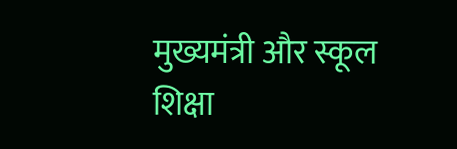मुख्यमंत्री और स्कूल शिक्षा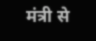मंत्री से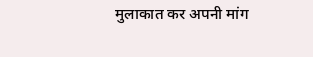मुलाकात कर अपनी मांग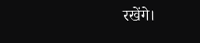रखेंगे।